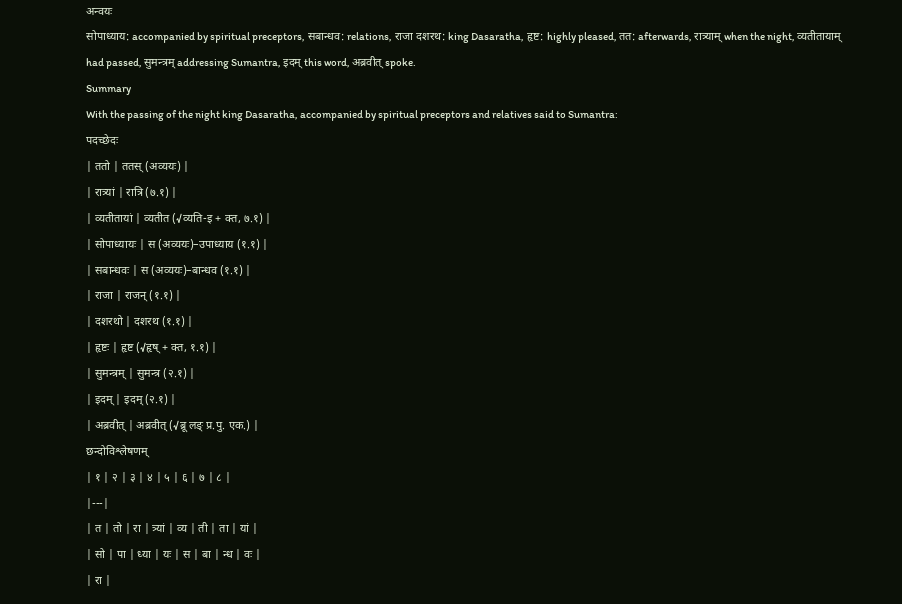अन्वयः
सोपाध्याय: accompanied by spiritual preceptors, सबान्धव: relations, राजा दशरथ: king Dasaratha, हृष्ट: highly pleased, तत: afterwards, रात्र्याम् when the night, व्यतीतायाम् had passed, सुमन्त्रम् addressing Sumantra, इदम् this word, अब्रवीत् spoke.
Summary
With the passing of the night king Dasaratha, accompanied by spiritual preceptors and relatives said to Sumantra:
पदच्छेदः
| ततो | ततस् (अव्ययः) |
| रात्र्यां | रात्रि (७.१) |
| व्यतीतायां | व्यतीत (√व्यति-इ + क्त, ७.१) |
| सोपाध्यायः | स (अव्ययः)–उपाध्याय (१.१) |
| सबान्धवः | स (अव्ययः)–बान्धव (१.१) |
| राजा | राजन् (१.१) |
| दशरथो | दशरथ (१.१) |
| हृष्टः | हृष्ट (√हृष् + क्त, १.१) |
| सुमन्त्रम् | सुमन्त्र (२.१) |
| इदम् | इदम् (२.१) |
| अब्रवीत् | अब्रवीत् (√ब्रू लङ् प्र.पु. एक.) |
छन्दोविश्लेषणम्
| १ | २ | ३ | ४ | ५ | ६ | ७ | ८ |
|---|
| त | तो | रा | त्र्यां | व्य | ती | ता | यां |
| सो | पा | ध्या | यः | स | बा | न्ध | वः |
| रा |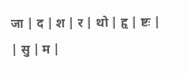जा | द | श | र | थो | हृ | ष्टः |
| सु | म |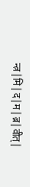न्त्र | मि | द | म | ब्र | वीत् |